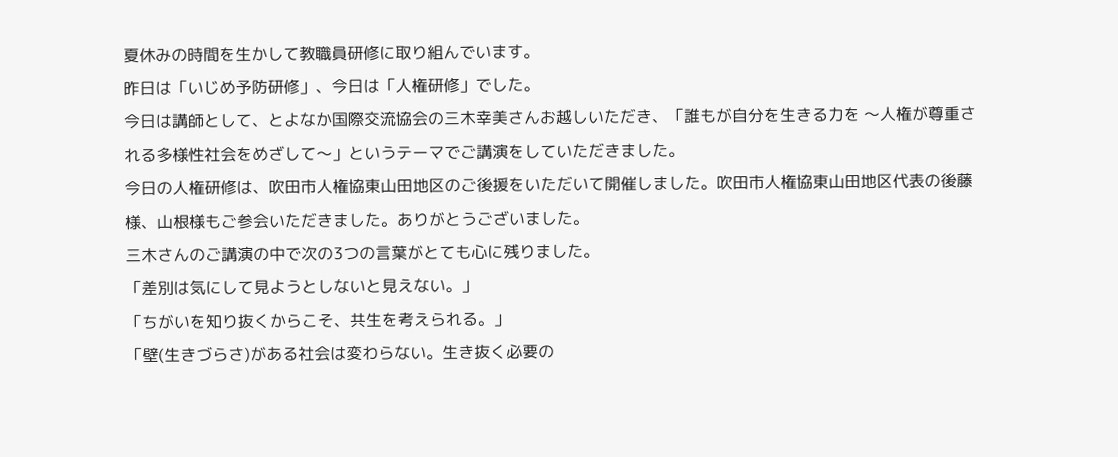夏休みの時間を生かして教職員研修に取り組んでいます。
昨日は「いじめ予防研修」、今日は「人権研修」でした。
今日は講師として、とよなか国際交流協会の三木幸美さんお越しいただき、「誰もが自分を生きる力を 〜人権が尊重される多様性社会をめざして〜」というテーマでご講演をしていただきました。
今日の人権研修は、吹田市人権協東山田地区のご後援をいただいて開催しました。吹田市人権協東山田地区代表の後藤様、山根様もご参会いただきました。ありがとうございました。
三木さんのご講演の中で次の3つの言葉がとても心に残りました。
「差別は気にして見ようとしないと見えない。」
「ちがいを知り抜くからこそ、共生を考えられる。」
「壁(生きづらさ)がある社会は変わらない。生き抜く必要の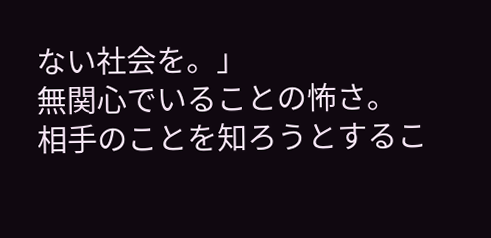ない社会を。」
無関心でいることの怖さ。
相手のことを知ろうとするこ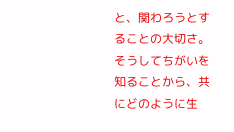と、関わろうとすることの大切さ。
そうしてちがいを知ることから、共にどのように生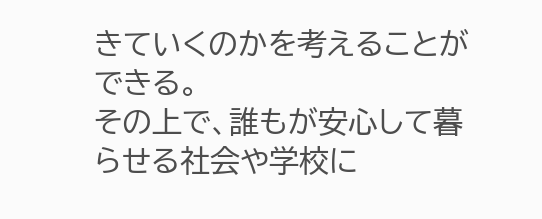きていくのかを考えることができる。
その上で、誰もが安心して暮らせる社会や学校に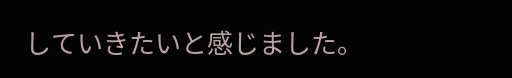していきたいと感じました。